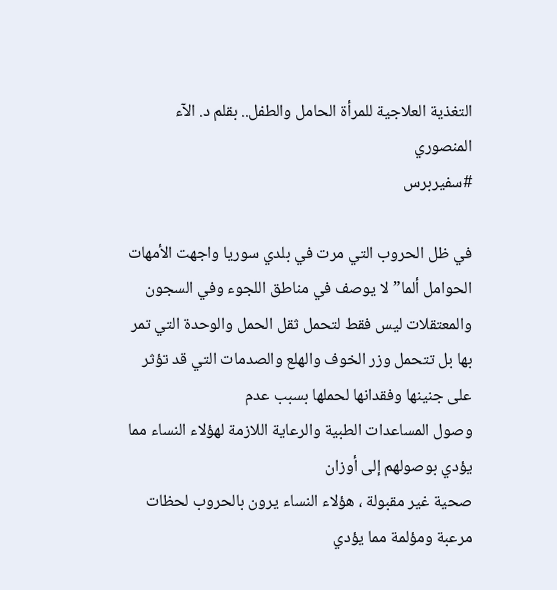التغذية العلاجية للمرأة الحامل والطفل.. بقلم د. الآء المنصوري
#سفيربرس

في ظل الحروب التي مرت في بلدي سوريا واجهت الأمهات الحوامل ألما” لا يوصف في مناطق اللجوء وفي السجون والمعتقلات ليس فقط لتحمل ثقل الحمل والوحدة التي تمر بها بل تتحمل وزر الخوف والهلع والصدمات التي قد تؤثر على جنينها وفقدانها لحملها بسبب عدم
وصول المساعدات الطبية والرعاية اللازمة لهؤلاء النساء مما يؤدي بوصولهم إلى أوزان
صحية غير مقبولة ، هؤلاء النساء يرون بالحروب لحظات مرعبة ومؤلمة مما يؤدي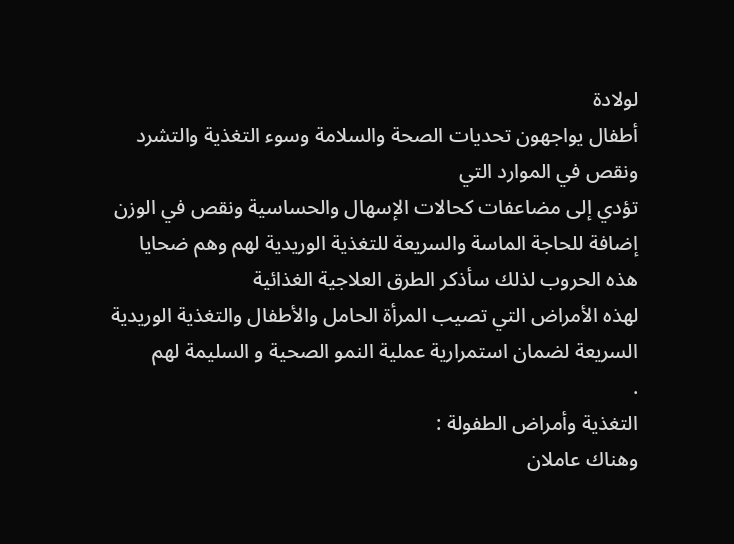لولادة
أطفال يواجهون تحديات الصحة والسلامة وسوء التغذية والتشرد ونقص في الموارد التي
تؤدي إلى مضاعفات كحالات الإسهال والحساسية ونقص في الوزن إضافة للحاجة الماسة والسريعة للتغذية الوريدية لهم وهم ضحايا هذه الحروب لذلك سأذكر الطرق العلاجية الغذائية
لهذه الأمراض التي تصيب المرأة الحامل والأطفال والتغذية الوريدية السريعة لضمان استمرارية عملية النمو الصحية و السليمة لهم
.
التغذية وأمراض الطفولة :
وهناك عاملان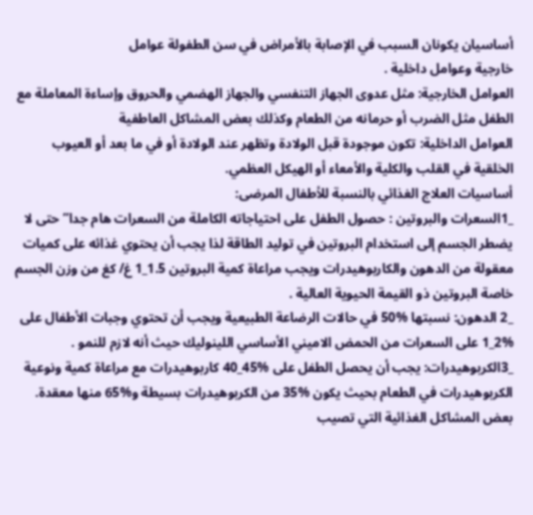أساسيان يكونان السبب في الإصابة بالأمراض في سن الطفولة عوامل
خارجية وعوامل داخلية .
العوامل الخارجية: مثل عدوى الجهاز التنفسي والجهاز الهضمي والحروق وإساءة المعاملة مع الطفل مثل الضرب أو حرمانه من الطعام وكذلك بعض المشاكل العاطفية
العوامل الداخلية: تكون موجودة قبل الولادة وتظهر عند الولادة أو في ما بعد أو العيوب الخلقية في القلب والكلية والأمعاء أو الهيكل العظمي.
أساسيات العلاج الغذائي بالنسبة للأطفال المرضى:
_1السعرات والبروتين : حصول الطفل على احتياجاته الكاملة من السعرات هام جدا” حتى لا يضطر الجسم إلى استخدام البروتين في توليد الطاقة لذا يجب أن يحتوي غذائه على كميات معقولة من الدهون والكاربوهيدرات ويجب مراعاة كمية البروتين 1.5_1 غ/ كغ من وزن الجسم خاصة البروتين ذو القيمة الحيوية العالية .
_2 الدهون: نسبتها %50 في حالات الرضاعة الطبيعية ويجب أن تحتوي وجبات الأطفال على %2_1 على السعرات من الحمض الاميني الأساسي اللينوليك حيث أنه لازم للنمو .
_3الكربوهيدرات: يجب أن يحصل الطفل على %45_40 كاربوهيدرات مع مراعاة كمية ونوعية الكربوهيدرات في الطعام بحيث يكون %35 من الكربوهيدرات بسيطة و%65 منها معقدة.
بعض المشاكل الغذائية التي تصيب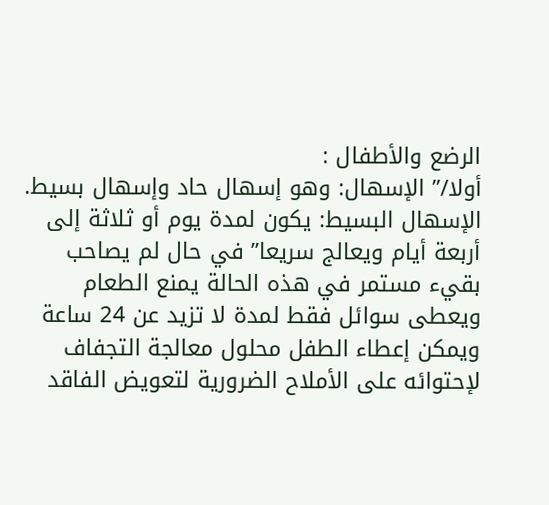الرضع والأطفال :
أولا/” الإسهال: وهو إسهال حاد وإسهال بسيط.
الإسهال البسيط: يكون لمدة يوم أو ثلاثة إلى أربعة أيام ويعالج سريعا” في حال لم يصاحب بقيء مستمر في هذه الحالة يمنع الطعام ويعطى سوائل فقط لمدة لا تزيد عن 24 ساعة
ويمكن إعطاء الطفل محلول معالجة التجفاف لإحتوائه على الأملاح الضرورية لتعويض الفاقد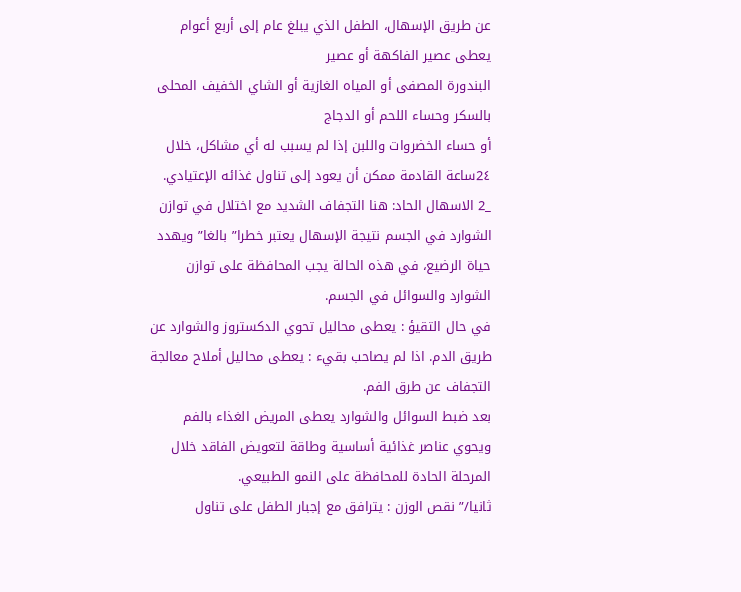عن طريق الإسهال، الطفل الذي يبلغ عام إلى أربع أعوام يعطى عصير الفاكهة أو عصير
البندورة المصفى أو المياه الغازية أو الشاي الخفيف المحلى بالسكر وحساء اللحم أو الدجاج
أو حساء الخضروات واللبن إذا لم يسبب له أي مشاكل، خلال 2٤ساعة القادمة ممكن أن يعود إلى تناول غذائه الإعتيادي.
_2 الاسهال الحاد: هنا التجفاف الشديد مع اختلال في توازن الشوارد في الجسم نتيجة الإسهال يعتبر خطرا” بالغا” ويهدد حياة الرضيع، في هذه الحالة يجب المحافظة على توازن الشوارد والسوائل في الجسم.
في حال التقيؤ : يعطى محاليل تحوي الدكستروز والشوارد عن طريق الدم. اذا لم يصاحب بقيء : يعطى محاليل أملاح معالجة التجفاف عن طرق الفم.
بعد ضبط السوائل والشوارد يعطى المريض الغذاء بالفم ويحوي عناصر غذائية أساسية وطاقة لتعويض الفاقد خلال المرحلة الحادة للمحافظة على النمو الطبيعي.
ثانيا/” نقص الوزن : يترافق مع إجبار الطفل على تناول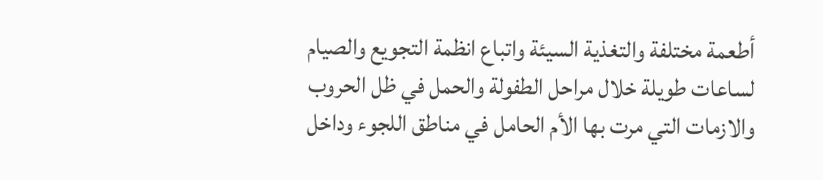أطعمة مختلفة والتغذية السيئة واتباع انظمة التجويع والصيام لساعات طويلة خلال مراحل الطفولة والحمل في ظل الحروب
والازمات التي مرت بها الأم الحامل في مناطق اللجوء وداخل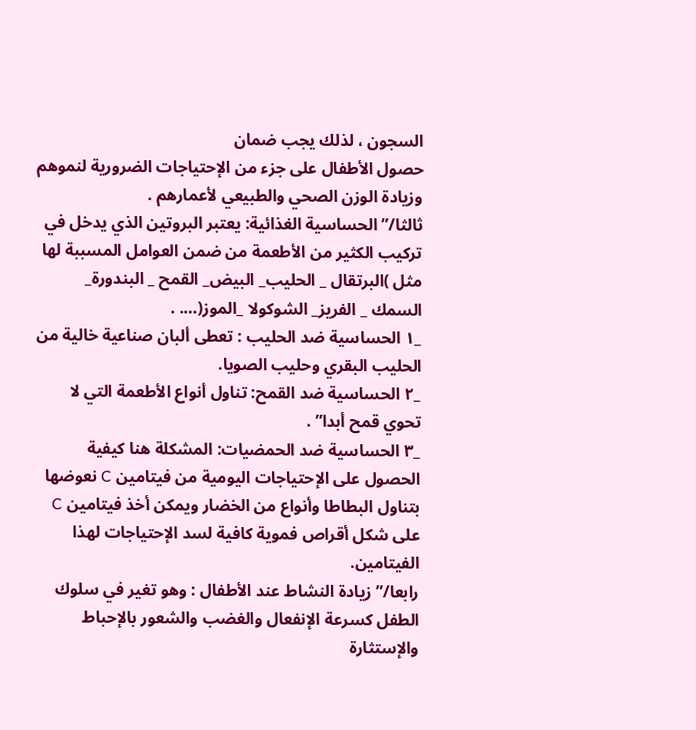السجون ، لذلك يجب ضمان
حصول الأطفال على جزء من الإحتياجات الضرورية لنموهم وزيادة الوزن الصحي والطبيعي لأعمارهم .
ثالثا/” الحساسية الغذائية: يعتبر البروتين الذي يدخل في تركيب الكثير من الأطعمة من ضمن العوامل المسببة لها مثل )البرتقال _ الحليب_ البيض_ القمح _ البندورة_ السمك _ الفريز_ الشوكولا _الموز(…. .
_١ الحساسية ضد الحليب : تعطى ألبان صناعية خالية من الحليب البقري وحليب الصويا.
_٢ الحساسية ضد القمح: تناول أنواع الأطعمة التي لا تحوي قمح أبدا” .
_٣ الحساسية ضد الحمضيات: المشكلة هنا كيفية الحصول على الإحتياجات اليومية من فيتامين C نعوضها بتناول البطاطا وأنواع من الخضار ويمكن أخذ فيتامين C على شكل أقراص فموية كافية لسد الإحتياجات لهذا الفيتامين.
رابعا/” زيادة النشاط عند الأطفال : وهو تغير في سلوك الطفل كسرعة الإنفعال والغضب والشعور بالإحباط والإستثارة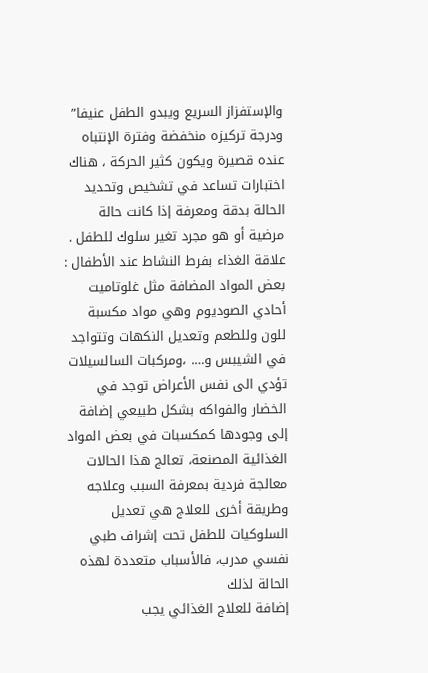والإستفزاز السريع ويبدو الطفل عنيفا” ودرجة تركيزه منخفضة وفترة الإنتباه عنده قصيرة ويكون كثير الحركة ، هناك اختبارات تساعد في تشخيص وتحديد الحالة بدقة ومعرفة إذا كانت حالة مرضية أو هو مجرد تغير سلوك للطفل .
علاقة الغذاء بفرط النشاط عند الأطفال :
بعض المواد المضافة مثل غلوتاميت أحادي الصوديوم وهي مواد مكسبة للون وللطعم وتعديل النكهات وتتواجد في الشيبس و…. ،ومركبات السالسيلات تؤدي الى نفس الأعراض توجد في الخضار والفواكه بشكل طبيعي إضافة إلى وجودها كمكسبات في بعض المواد الغذائية المصنعة، تعالج هذا الحالات معالجة فردية بمعرفة السبب وعلاجه وطريقة أخرى للعلاج هي تعديل السلوكيات للطفل تحت إشراف طبي نفسي مدرب، فالأسباب متعددة لهذه الحالة لذلك
إضافة للعلاج الغذائي يجب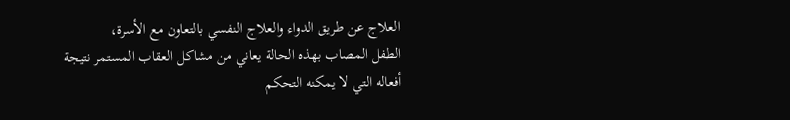العلاج عن طريق الدواء والعلاج النفسي بالتعاون مع الأسرة،
الطفل المصاب بهذه الحالة يعاني من مشاكل العقاب المستمر نتيجة أفعاله التي لا يمكنه التحكم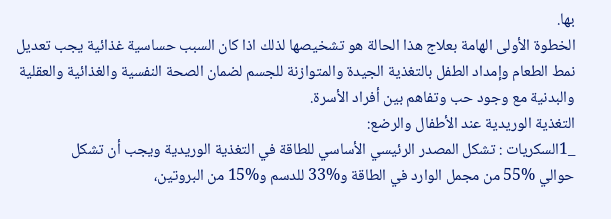بها.
الخطوة الأولى الهامة بعلاج هذا الحالة هو تشخيصها لذلك اذا كان السبب حساسية غذائية يجب تعديل نمط الطعام وإمداد الطفل بالتغذية الجيدة والمتوازنة للجسم لضمان الصحة النفسية والغذائية والعقلية والبدنية مع وجود حب وتفاهم بين أفراد الأسرة.
التغذية الوريدية عند الأطفال والرضع:
_1السكريات : تشكل المصدر الرئيسي الأساسي للطاقة في التغذية الوريدية ويجب أن تشكل
حوالي %55 من مجمل الوارد في الطاقة و%33 للدسم و%15 من البروتين،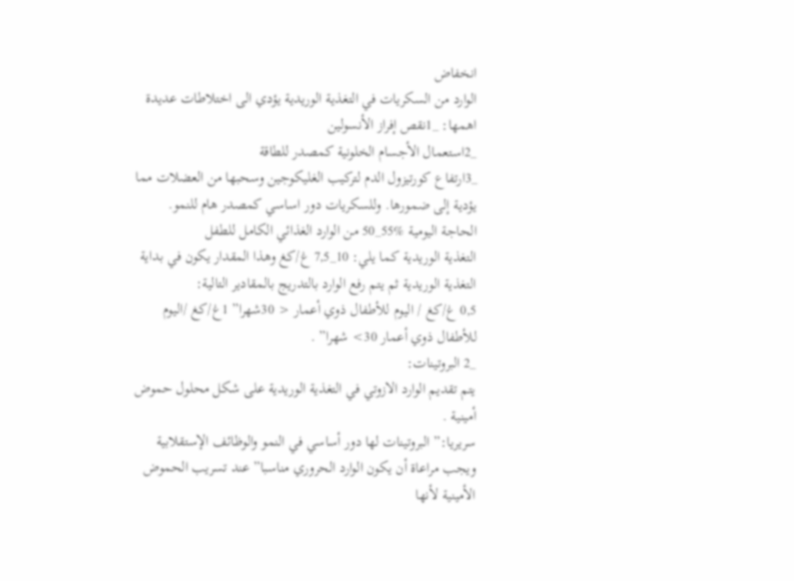انخفاض
الوارد من السكريات في التغذية الوريدية يؤدي الى اختلاطات عديدة اهمها: _1نقص إفراز الأنسولين
_2استعمال الأجسام الخلونية كمصدر للطاقة
_3ارتفاع كورتيزول الدم لتركيب الغليكوجين وسحبها من العضلات مما يؤدية إلى ضمورها. وللسكريات دور اساسي كمصدر هام للنمو.
الحاجة اليومية %55_50 من الوارد الغذائي الكامل للطفل
التغذية الوريدية كما يلي: 10_7,5 غ/كغ وهذا المقدار يكون في بداية التغذية الوريدية ثم يتم رفع الوارد بالتدريج بالمقادير التالية:
0,5 غ/كغ / اليوم للأطفال ذوي أعمار < 30شهرا” 1غ/كغ /اليوم للأطفال ذوي أعمار 30> شهرا” .
_2 البروتينات:
يتم تقديم الوارد الازوتي في التغذية الوريدية على شكل محلول حموض أمينية .
سريريا:” البروتينات لها دور أساسي في النمو والوظائف الإستقلابية ويجب مراعاة أن يكون الوارد الحروري مناسبا” عند تسريب الحموض الأمينية لأنها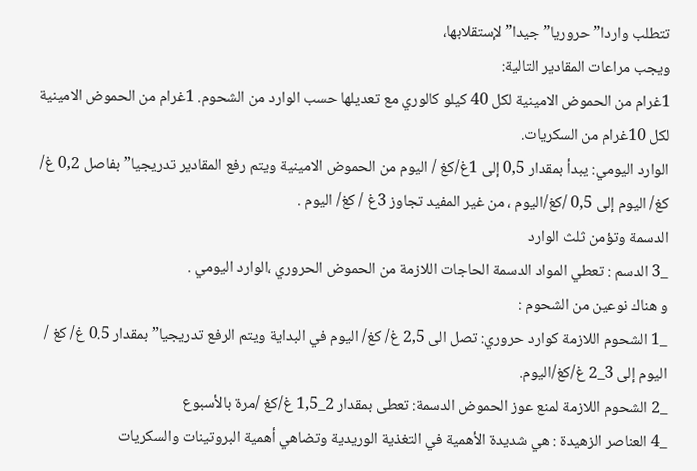تتطلب واردا” حروريا” جيدا” لإستقلابها،
ويجب مراعات المقادير التالية:
1غرام من الحموض الامينية لكل 40 كيلو كالوري مع تعديلها حسب الوارد من الشحوم. 1غرام من الحموض الامينية لكل 10غرام من السكريات.
الوارد اليومي: يبدأ بمقدار 0,5 إلى 1غ/كغ / اليوم من الحموض الامينية ويتم رفع المقادير تدريجيا” بفاصل 0,2 غ/ كغ/ اليوم إلى 0,5 /كغ/اليوم ، من غير المفيد تجاوز 3غ / كغ/ اليوم .
الدسمة وتؤمن ثلث الوارد
_3 الدسم : تعطي المواد الدسمة الحاجات اللازمة من الحموض الحروري ،الوارد اليومي .
و هناك نوعين من الشحوم :
_1 الشحوم اللازمة كوارد حروري: تصل الى 2,5 غ/ كغ/ اليوم في البداية ويتم الرفع تدريجيا” بمقدار 0.5 غ/ كغ / اليوم إلى 3_2 غ/كغ/اليوم.
_2 الشحوم اللازمة لمنع عوز الحموض الدسمة: تعطى بمقدار 2_1,5 غ/كغ /مرة بالأسبوع
_4 العناصر الزهيدة : هي شديدة الأهمية في التغذية الوريدية وتضاهي أهمية البروتينات والسكريات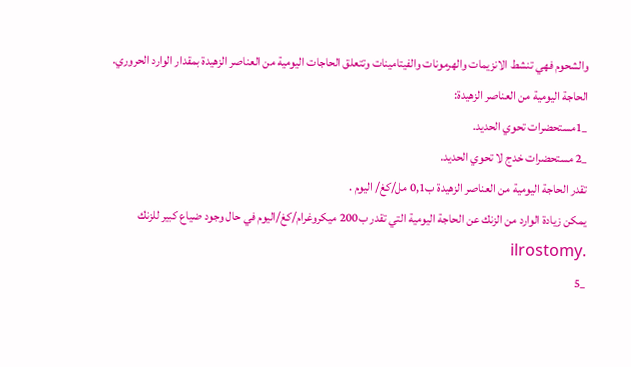والشحوم فهي تنشط الانزيمات والهرمونات والفيتامينات وتتعلق الحاجات اليومية من العناصر الزهيدة بمقدار الوارد الحروري.
الحاجة اليومية من العناصر الزهيدة:
_1مستحضرات تحوي الحديد.
_2 مستحضرات خدج لا تحوي الحديد.
تقدر الحاجة اليومية من العناصر الزهيدة ب0,1 مل/كغ/ اليوم .
يمكن زيادة الوارد من الزنك عن الحاجة اليومية التي تقدر ب200 ميكروغرام/كغ/اليوم في حال وجود ضياع كبير للزنك .ilrostomy
_5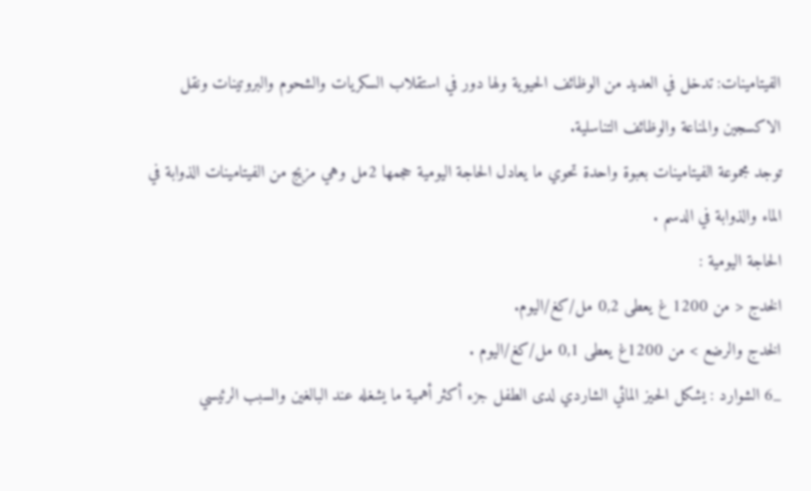الفيتامينات: تدخل في العديد من الوظائف الحيوية ولها دور في استقلاب السكريات والشحوم والبروتينات ونقل الاكسجين والمناعة والوظائف التناسلية.
توجد مجموعة الفيتامينات بعبوة واحدة تحوي ما يعادل الحاجة اليومية حجمها 2مل وهي مزيج من الفيتامينات الذوابة في الماء والذوابة في الدسم .
الحاجة اليومية :
الخدج < من 1200 غ يعطى 0,2 مل/كغ/اليوم.
الخدج والرضع > من 1200غ يعطى 0,1 مل/كغ/اليوم .
_6 الشوارد : يشكل الحيز المائي الشاردي لدى الطفل جزء أكثر أهمية ما يشغله عند البالغين والسبب الرئيسي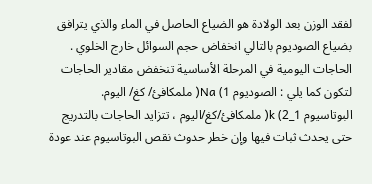لفقد الوزن بعد الولادة هو الضياع الحاصل في الماء والذي يترافق بضياع الصوديوم بالتالي انخفاض حجم السوائل خارج الخلوي .
الحاجات اليومية في المرحلة الأساسية تنخفض مقادير الحاجات لتكون كما يلي : الصوديوم 1) Na( ملمكافئ/ كغ/ اليوم.
البوتاسيوم 1_2) k( ملمكافئ/كغ/اليوم ، تتزايد الحاجات بالتدريج حتى يحدث ثبات فيها وإن خطر حدوث نقص البوتاسيوم عند عودة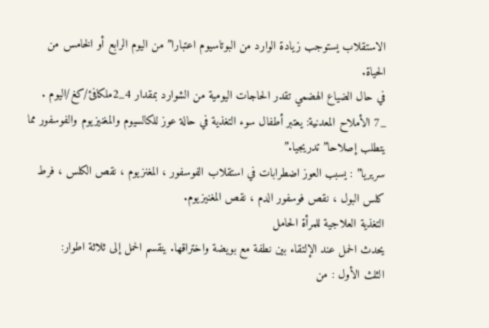الاستقلاب يستوجب زيادة الوارد من البوتاسيوم اعتبارا” من اليوم الرابع أو الخامس من الحياة.
في حال الضياع الهضمي تقدر الحاجات اليومية من الشوارد بمقدار 4_2ملكافئ/كغ/اليوم .
_7 الأملاح المعدنية: يعتبر أطفال سوء التغذية في حالة عوز للكالسيوم والمغنيزيوم والفوسفور مما يتطلب إصلاحا” تدريجيا.”
سريريا” : يسبب العوز اضطرابات في استقلاب الفوسفور ، المغنزيوم ، نقص الكلس ، فرط كلس البول ، نقص فوسفور الدم ، نقص المغنيزيوم.
التغذية العلاجية للمرأة الحامل
يحدث الحمل عند الإلتقاء بين نطفة مع بويضة واختراقها. ينقسم الحمل إلى ثلاثة اطوار:
الثلث الأول : من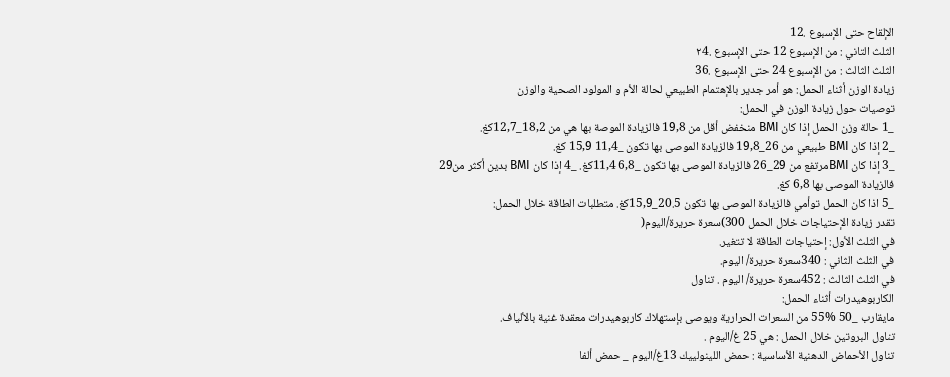الإلقاح حتى الإسبوع .12
الثلث التاني : من الإسبوع 12 حتى الإسبوع .٢4
الثلث الثالث : من الإسبوع 24 حتى الإسبوع .36
زيادة الوزن أثناء الحمل: هو أمر جدير بالإهتمام الطبيعي لحالة الأم و المولود الصحية والوزن
توصيات حول زيادة الوزن في الحمل:
_1 حالة وزن الحمل إذا كان BMI منخفض أقل من 19,8 فالزيادة الموصة بها هي من 18,2_12,7كغ.
_2 إذا كان BMI طبيعي من 26_19,8 فالزيادة الموصى بها تكون _11,4 15,9 كغ.
_3 إذا كان BMIمرتفع من 29_26 فالزيادة الموصى بها تكون _6,8 11,4كغ. _4 إذا كان BMI بدين أكثر من29 فالزيادة الموصى بها 6,8 كغ.
_5 اذا كان الحمل توأمي فالزيادة الموصى بها تكون 20.5_15,9كغ. متطلبات الطاقة خلال الحمل:
تقدر زيادة الإحتياجات خلال الحمل 300)سعرة حريرة/اليوم(
في الثلث الأول: إحتياجات الطاقة لا تتغير.
في الثلث الثاني : 340سعرة حريرة/ اليوم.
في الثلث الثالث : 452سعرة حريرة/ اليوم . تناول
الكاربوهيدرات أثناء الحمل:
مايقارب _50 %55 من السعرات الحرارية ويوصى بإستهلاك كاربوهيدرات معقدة غنية بالألياف.
تناول البروتين خلال الحمل : هي 25 غ/اليوم .
تناول الأحماض الدهنية الأساسية : حمض اللينولييك 13غ/اليوم _ حمض ألفا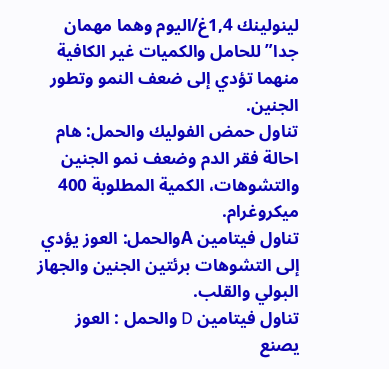لينولينك 1,4غ/اليوم وهما مهمان جدا” للحامل والكميات غير الكافية منهما تؤدي إلى ضعف النمو وتطور الجنين.
تناول حمض الفوليك والحمل: هام احالة فقر الدم وضعف نمو الجنين والتشوهات، الكمية المطلوبة 400 ميكروغرام.
تناول فيتامين Aوالحمل: العوز يؤدي إلى التشوهات برئتين الجنين والجهاز البولي والقلب.
تناول فيتامين D والحمل : العوز يصنع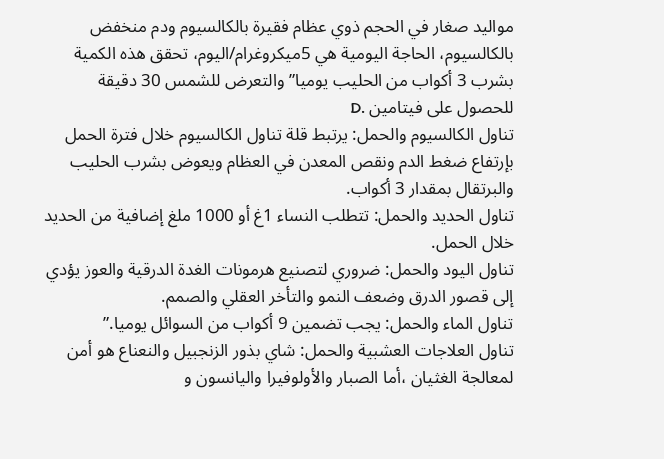مواليد صغار في الحجم ذوي عظام فقيرة بالكالسيوم ودم منخفض بالكالسيوم، الحاجة اليومية هي 5ميكروغرام/اليوم، تحقق هذه الكمية بشرب 3 أكواب من الحليب يوميا” والتعرض للشمس 30 دقيقة للحصول على فيتامين .D
تناول الكالسيوم والحمل: يرتبط قلة تناول الكالسيوم خلال فترة الحمل بإرتفاع ضغط الدم ونقص المعدن في العظام ويعوض بشرب الحليب والبرتقال بمقدار 3 أكواب.
تناول الحديد والحمل: تتطلب النساء 1غ أو 1000 ملغ إضافية من الحديد خلال الحمل.
تناول اليود والحمل: ضروري لتصنيع هرمونات الغدة الدرقية والعوز يؤدي إلى قصور الدرق وضعف النمو والتأخر العقلي والصمم.
تناول الماء والحمل: يجب تضمين 9 أكواب من السوائل يوميا.”
تناول العلاجات العشبية والحمل: شاي بذور الزنجبيل والنعناع هو أمن لمعالجة الغثيان ،أما الصبار والأولوفيرا واليانسون و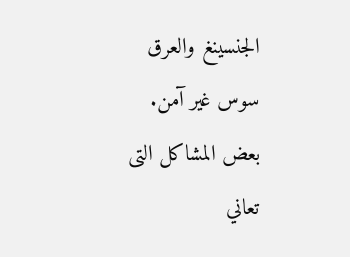الجنسينغ والعرق سوس غير آمن.
بعض المشاكل التى تعاني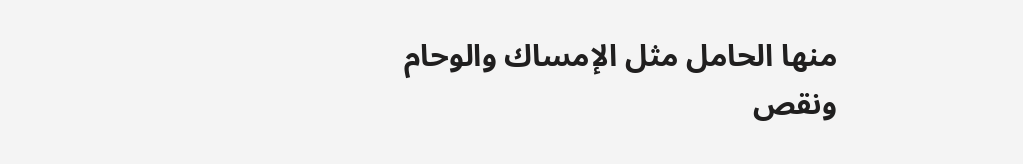منها الحامل مثل الإمساك والوحام ونقص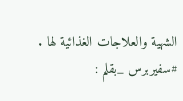الشهية والعلاجات الغذائية لها .
#سفيربرس _بقلم :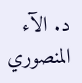د. الآء المنصوري